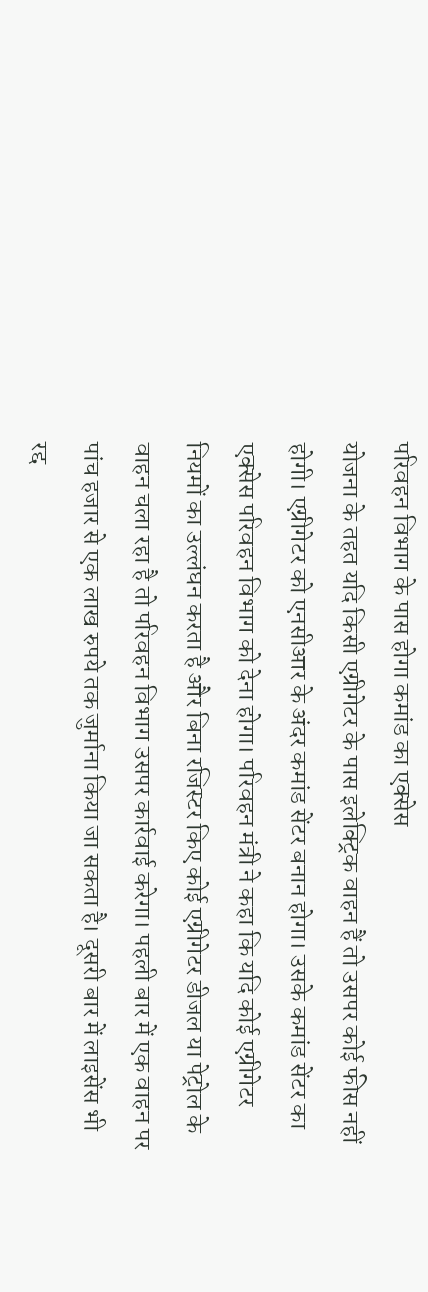परिवहन विभाग के पास होगा कमांड का एक्सेस
योजना के तहत यदि किसी एग्रीगेटर के पास इलेक्ट्रिक वाहन हैं तो उसपर कोई फीस नहीं होगी। एग्रीगेटर को एनसीआर के अंदर कमांड सेंटर बनान होगा। उसके कमांड सेंटर का एक्सेस परिवहन विभाग को देना होगा। परिवहन मंत्री ने कहा कि यदि कोई एग्रीगेटर नियमों का उल्लंघन करता है और बिना रजिस्टर किए कोई एग्रीगेटर डीजल या पेट्रोल के वाहन चला रहा है तो परिवहन विभाग उसपर कार्रवाई करेगा। पहली बार में एक वाहन पर पांच हजार से एक लाख रुपये तक जुर्माना किया जा सकता है। दूसरी बार में लाइसेंस भी रद्द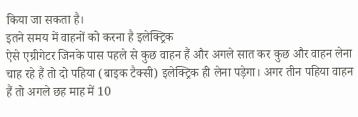किया जा सकता है।
इतने समय में वाहनों को करना है इलेक्ट्रिक
ऐसे एग्रीगेटर जिनके पास पहले से कुछ वाहन हैं और अगले सात कर कुछ और वाहन लेना चाह रहे हैं तो दो पहिया (बाइक टैक्सी) इलेक्ट्रिक ही लेना पड़ेगा। अगर तीन पहिया वाहन हैं तो अगले छह माह में 10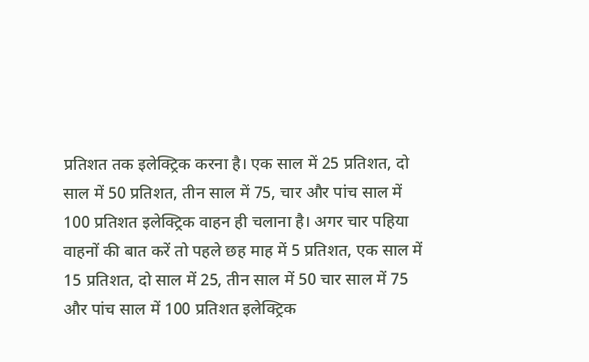प्रतिशत तक इलेक्ट्रिक करना है। एक साल में 25 प्रतिशत, दो साल में 50 प्रतिशत, तीन साल में 75, चार और पांच साल में 100 प्रतिशत इलेक्ट्रिक वाहन ही चलाना है। अगर चार पहिया वाहनों की बात करें तो पहले छह माह में 5 प्रतिशत, एक साल में 15 प्रतिशत, दो साल में 25, तीन साल में 50 चार साल में 75 और पांच साल में 100 प्रतिशत इलेक्ट्रिक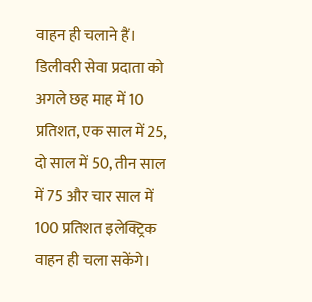वाहन ही चलाने हैं। डिलीवरी सेवा प्रदाता को अगले छह माह में 10 प्रतिशत, एक साल में 25, दो साल में 50, तीन साल में 75 और चार साल में 100 प्रतिशत इलेक्ट्रिक वाहन ही चला सकेंगे।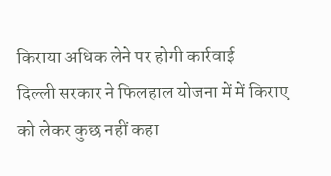किराया अधिक लेने पर होगी कार्रवाई
दिल्ली सरकार ने फिलहाल योजना में में किराए को लेकर कुछ नहीं कहा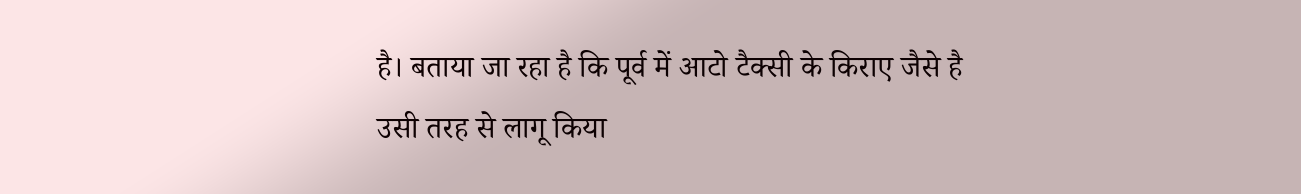है। बताया जा रहा है कि पूर्व में आटो टैक्सी के किराए जैसे है उसी तरह से लागू किया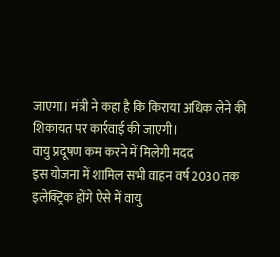जाएगा। मंत्री ने कहा है कि किराया अधिक लेने की शिकायत पर कार्रवाई की जाएगी।
वायु प्रदूषण कम करने में मिलेगी मदद
इस योजना में शामिल सभी वाहन वर्ष 2030 तक इलेक्ट्रिक होंगे ऐसे में वायु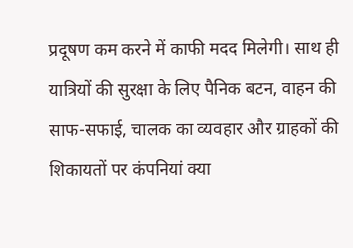प्रदूषण कम करने में काफी मदद मिलेगी। साथ ही यात्रियों की सुरक्षा के लिए पैनिक बटन, वाहन की साफ-सफाई, चालक का व्यवहार और ग्राहकों की शिकायतों पर कंपनियां क्या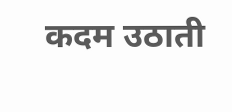कदम उठाती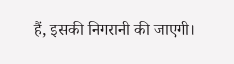हैं, इसकी निगरानी की जाएगी।